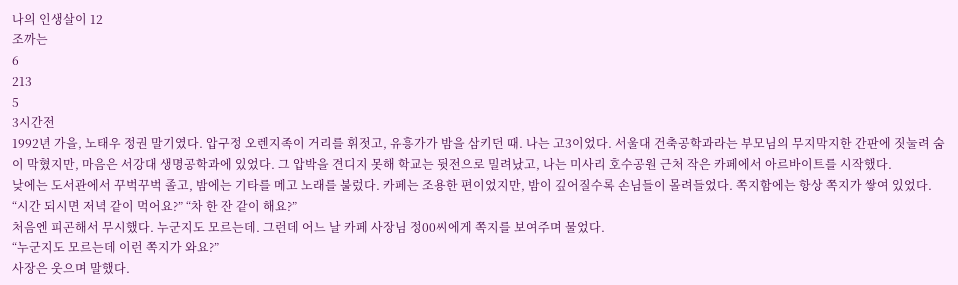나의 인생살이 12
조까는
6
213
5
3시간전
1992년 가을, 노태우 정권 말기였다. 압구정 오렌지족이 거리를 휘젓고, 유흥가가 밤을 삼키던 때. 나는 고3이었다. 서울대 건축공학과라는 부모님의 무지막지한 간판에 짓눌려 숨이 막혔지만, 마음은 서강대 생명공학과에 있었다. 그 압박을 견디지 못해 학교는 뒷전으로 밀려났고, 나는 미사리 호수공원 근처 작은 카페에서 아르바이트를 시작했다.
낮에는 도서관에서 꾸벅꾸벅 졸고, 밤에는 기타를 메고 노래를 불렀다. 카페는 조용한 편이었지만, 밤이 깊어질수록 손님들이 몰려들었다. 쪽지함에는 항상 쪽지가 쌓여 있었다.
“시간 되시면 저녁 같이 먹어요?” “차 한 잔 같이 해요?”
처음엔 피곤해서 무시했다. 누군지도 모르는데. 그런데 어느 날 카페 사장님 정00씨에게 쪽지를 보여주며 물었다.
“누군지도 모르는데 이런 쪽지가 와요?”
사장은 웃으며 말했다.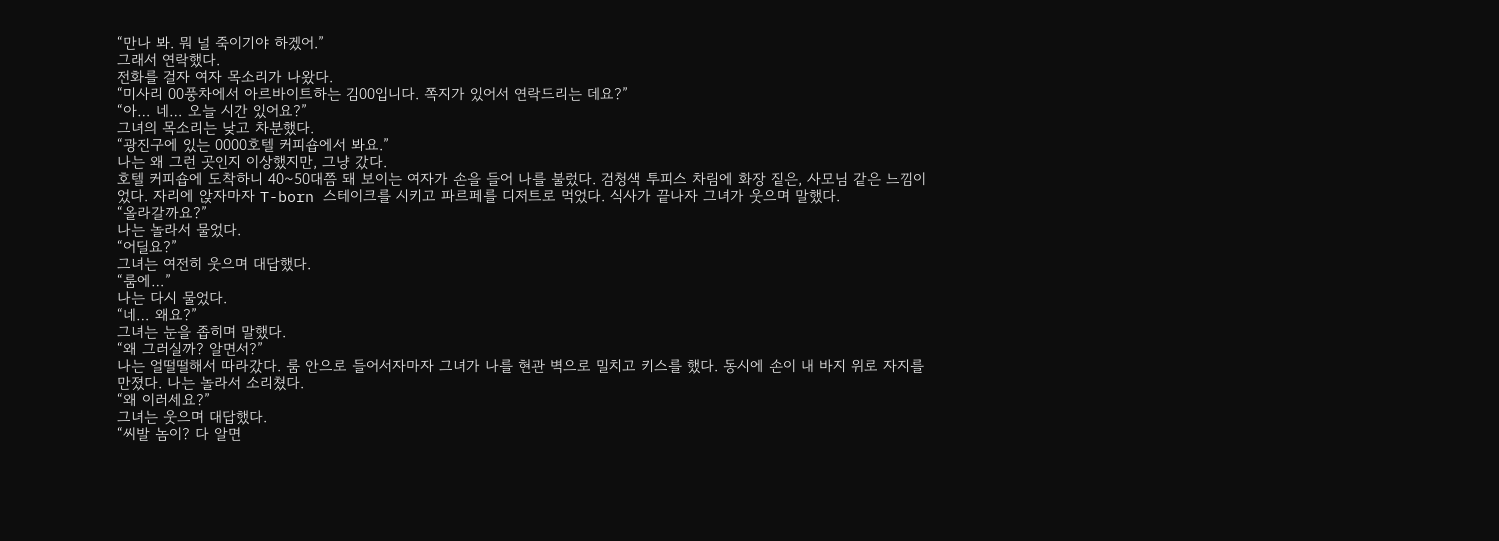“만나 봐. 뭐 널 죽이기야 하겠어.”
그래서 연락했다.
전화를 걸자 여자 목소리가 나왔다.
“미사리 00풍차에서 아르바이트하는 김00입니다. 쪽지가 있어서 연락드리는 데요?”
“아… 네… 오늘 시간 있어요?”
그녀의 목소리는 낮고 차분했다.
“광진구에 있는 0000호텔 커피숍에서 봐요.”
나는 왜 그런 곳인지 이상했지만, 그냥 갔다.
호텔 커피숍에 도착하니 40~50대쯤 돼 보이는 여자가 손을 들어 나를 불렀다. 검청색 투피스 차림에 화장 짙은, 사모님 같은 느낌이었다. 자리에 앉자마자 T-born 스테이크를 시키고 파르페를 디저트로 먹었다. 식사가 끝나자 그녀가 웃으며 말했다.
“올라갈까요?”
나는 놀라서 물었다.
“어딜요?”
그녀는 여전히 웃으며 대답했다.
“룸에…”
나는 다시 물었다.
“네… 왜요?”
그녀는 눈을 좁히며 말했다.
“왜 그러실까? 알면서?”
나는 얼떨떨해서 따라갔다. 룸 안으로 들어서자마자 그녀가 나를 현관 벽으로 밀치고 키스를 했다. 동시에 손이 내 바지 위로 자지를 만졌다. 나는 놀라서 소리쳤다.
“왜 이러세요?”
그녀는 웃으며 대답했다.
“씨발 놈이? 다 알면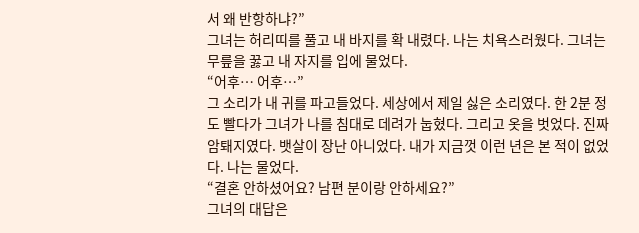서 왜 반항하냐?”
그녀는 허리띠를 풀고 내 바지를 확 내렸다. 나는 치욕스러웠다. 그녀는 무릎을 꿇고 내 자지를 입에 물었다.
“어후… 어후…”
그 소리가 내 귀를 파고들었다. 세상에서 제일 싫은 소리였다. 한 2분 정도 빨다가 그녀가 나를 침대로 데려가 눕혔다. 그리고 옷을 벗었다. 진짜 암퇘지였다. 뱃살이 장난 아니었다. 내가 지금껏 이런 년은 본 적이 없었다. 나는 물었다.
“결혼 안하셨어요? 남편 분이랑 안하세요?”
그녀의 대답은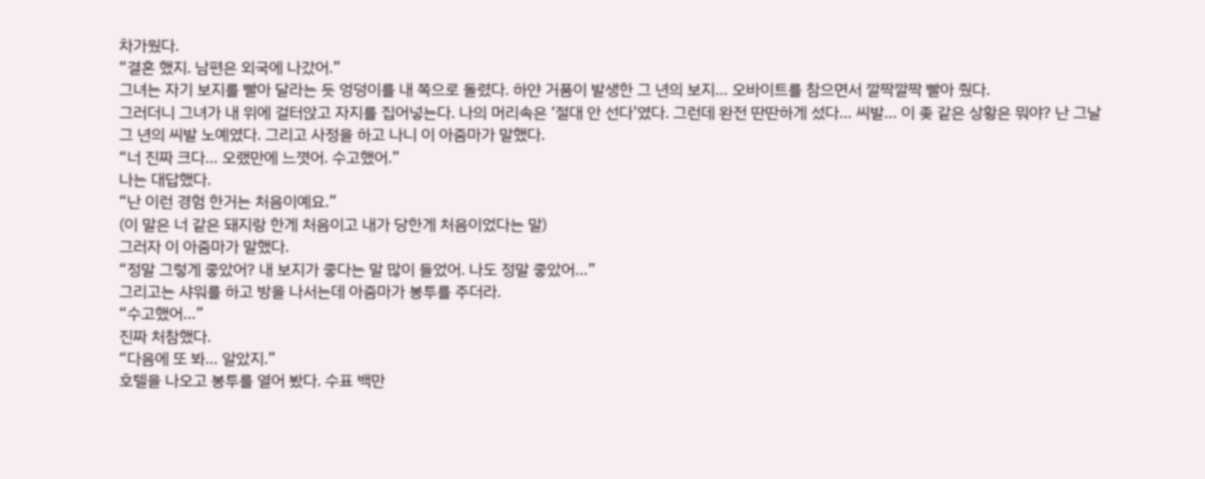차가웠다.
“결혼 했지. 남편은 외국에 나갔어.”
그녀는 자기 보지를 빨아 달라는 듯 엉덩이를 내 쪽으로 돌렸다. 하얀 거품이 발생한 그 년의 보지… 오바이트를 참으면서 깔짝깔짝 빨아 줬다.
그러더니 그녀가 내 위에 걸터앉고 자지를 집어넣는다. 나의 머리속은 ‘절대 안 선다’였다. 그런데 완전 딴딴하게 섰다… 씨발… 이 좆 같은 상황은 뭐야? 난 그날 그 년의 씨발 노예였다. 그리고 사정을 하고 나니 이 아줌마가 말했다.
“너 진짜 크다… 오랬만에 느꼇어. 수고했어.”
나는 대답했다.
“난 이런 경험 한거는 처음이예요.”
(이 말은 너 같은 돼지랑 한게 처음이고 내가 당한게 처음이었다는 말)
그러자 이 아줌마가 말했다.
“정말 그렇게 좋았어? 내 보지가 좋다는 말 많이 들었어. 나도 정말 좋았어…”
그리고는 샤워를 하고 방을 나서는데 아줌마가 봉투를 주더라.
“수고했어…”
진짜 처참했다.
“다음에 또 봐… 알았지.”
호텔을 나오고 봉투를 열어 봤다. 수표 백만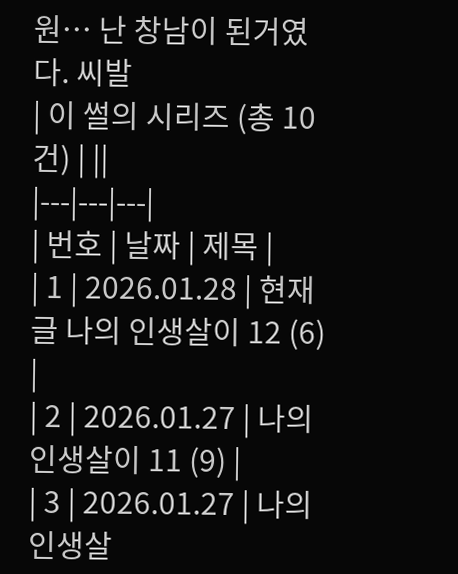원… 난 창남이 된거였다. 씨발
| 이 썰의 시리즈 (총 10건) | ||
|---|---|---|
| 번호 | 날짜 | 제목 |
| 1 | 2026.01.28 | 현재글 나의 인생살이 12 (6) |
| 2 | 2026.01.27 | 나의 인생살이 11 (9) |
| 3 | 2026.01.27 | 나의 인생살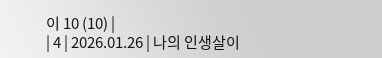이 10 (10) |
| 4 | 2026.01.26 | 나의 인생살이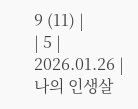9 (11) |
| 5 | 2026.01.26 | 나의 인생살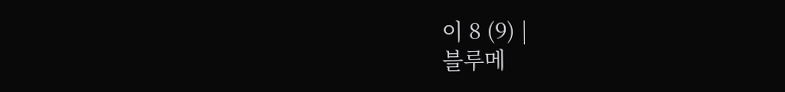이 8 (9) |
블루메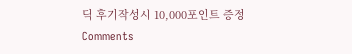딕 후기작성시 10,000포인트 증정
Comments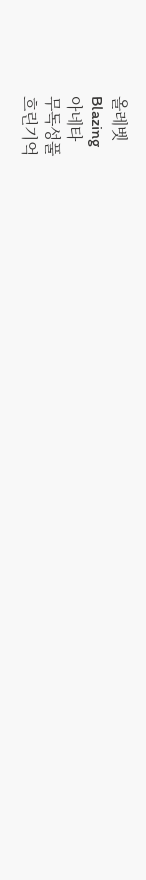올레벳
Blazing
아네타
무독성풀
흐린기억